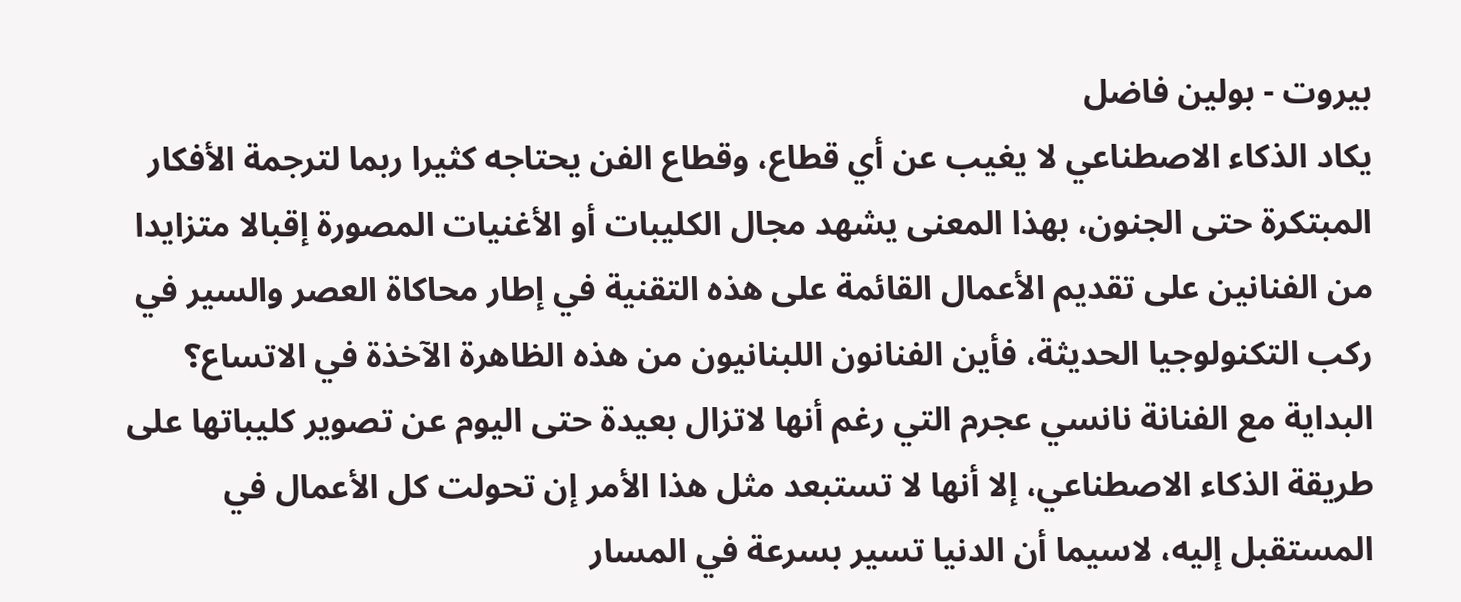بيروت - بولين فاضل
يكاد الذكاء الاصطناعي لا يغيب عن أي قطاع، وقطاع الفن يحتاجه كثيرا ربما لترجمة الأفكار المبتكرة حتى الجنون، بهذا المعنى يشهد مجال الكليبات أو الأغنيات المصورة إقبالا متزايدا من الفنانين على تقديم الأعمال القائمة على هذه التقنية في إطار محاكاة العصر والسير في ركب التكنولوجيا الحديثة، فأين الفنانون اللبنانيون من هذه الظاهرة الآخذة في الاتساع؟
البداية مع الفنانة نانسي عجرم التي رغم أنها لاتزال بعيدة حتى اليوم عن تصوير كليباتها على طريقة الذكاء الاصطناعي، إلا أنها لا تستبعد مثل هذا الأمر إن تحولت كل الأعمال في المستقبل إليه، لاسيما أن الدنيا تسير بسرعة في المسار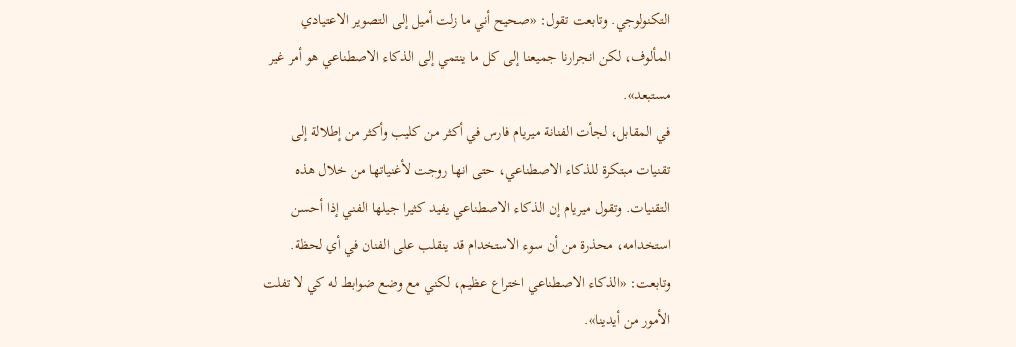التكنولوجي. وتابعت تقول: «صحيح أني ما زلت أميل إلى التصوير الاعتيادي المألوف، لكن انجرارنا جميعنا إلى كل ما ينتمي إلى الذكاء الاصطناعي هو أمر غير مستبعد».
في المقابل، لجأت الفنانة ميريام فارس في أكثر من كليب وأكثر من إطلالة إلى تقنيات مبتكرة للذكاء الاصطناعي، حتى انها روجت لأغنياتها من خلال هذه التقنيات. وتقول ميريام إن الذكاء الاصطناعي يفيد كثيرا جيلها الفني إذا أحسن استخدامه، محذرة من أن سوء الاستخدام قد ينقلب على الفنان في أي لحظة. وتابعت: «الذكاء الاصطناعي اختراع عظيم، لكني مع وضع ضوابط له كي لا تفلت الأمور من أيدينا».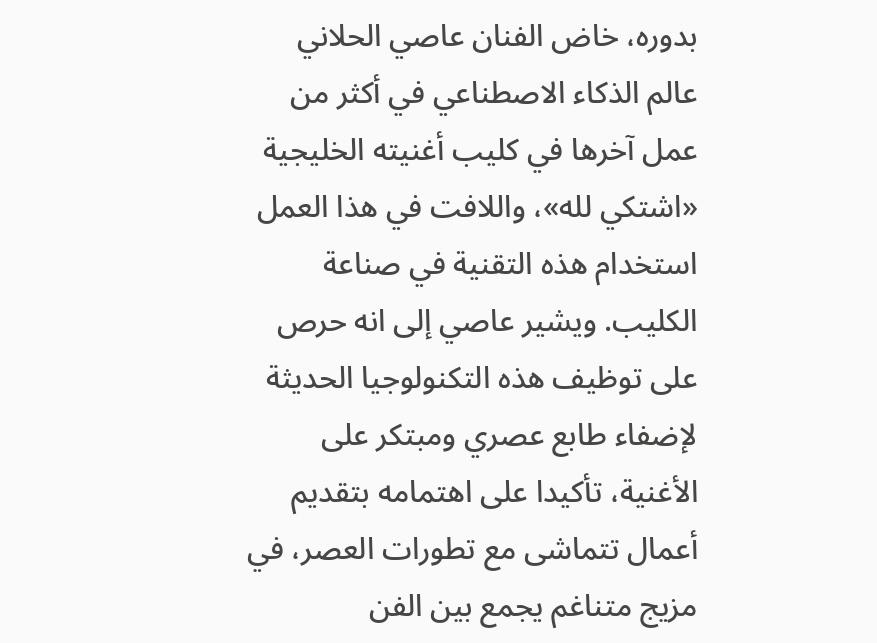بدوره، خاض الفنان عاصي الحلاني عالم الذكاء الاصطناعي في أكثر من عمل آخرها في كليب أغنيته الخليجية «اشتكي لله»، واللافت في هذا العمل استخدام هذه التقنية في صناعة الكليب. ويشير عاصي إلى انه حرص على توظيف هذه التكنولوجيا الحديثة لإضفاء طابع عصري ومبتكر على الأغنية، تأكيدا على اهتمامه بتقديم أعمال تتماشى مع تطورات العصر، في مزيج متناغم يجمع بين الفن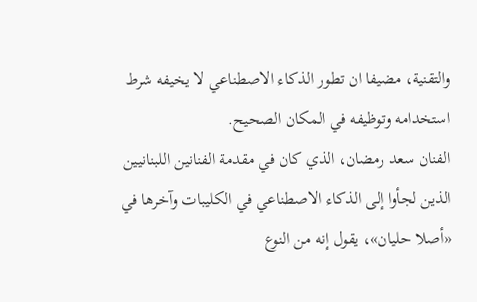والتقنية، مضيفا ان تطور الذكاء الاصطناعي لا يخيفه شرط استخدامه وتوظيفه في المكان الصحيح.
الفنان سعد رمضان، الذي كان في مقدمة الفنانين اللبنانيين الذين لجأوا إلى الذكاء الاصطناعي في الكليبات وآخرها في «أصلا حليان»، يقول إنه من النوع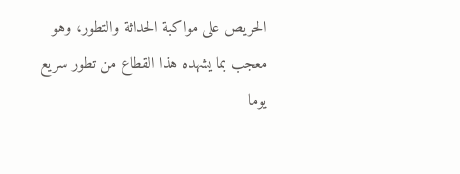الحريص على مواكبة الحداثة والتطور، وهو معجب بما يشهده هذا القطاع من تطور سريع يوما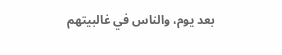بعد يوم، والناس في غالبيتهم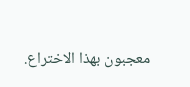معجبون بهذا الاختراع.